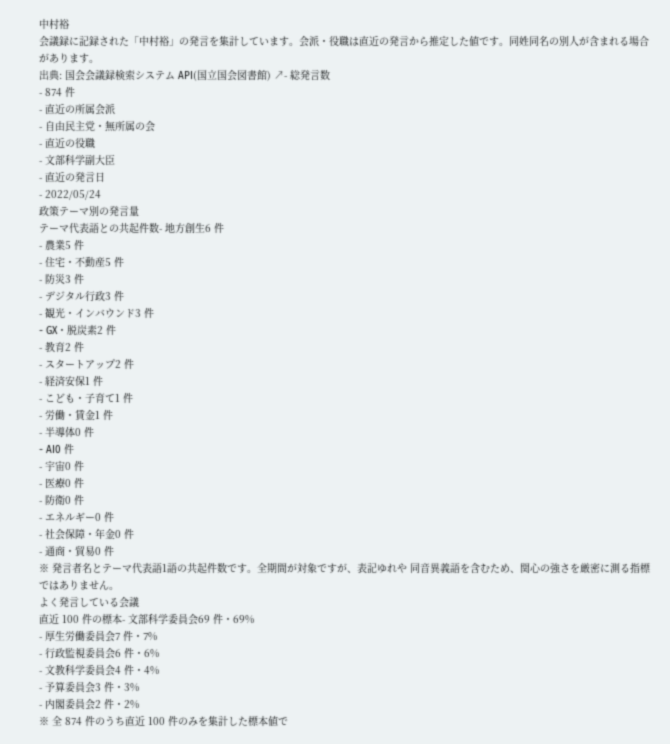中村裕
会議録に記録された「中村裕」の発言を集計しています。会派・役職は直近の発言から推定した値です。同姓同名の別人が含まれる場合があります。
出典: 国会会議録検索システム API(国立国会図書館) ↗- 総発言数
- 874 件
- 直近の所属会派
- 自由民主党・無所属の会
- 直近の役職
- 文部科学副大臣
- 直近の発言日
- 2022/05/24
政策テーマ別の発言量
テーマ代表語との共起件数- 地方創生6 件
- 農業5 件
- 住宅・不動産5 件
- 防災3 件
- デジタル行政3 件
- 観光・インバウンド3 件
- GX・脱炭素2 件
- 教育2 件
- スタートアップ2 件
- 経済安保1 件
- こども・子育て1 件
- 労働・賃金1 件
- 半導体0 件
- AI0 件
- 宇宙0 件
- 医療0 件
- 防衛0 件
- エネルギー0 件
- 社会保障・年金0 件
- 通商・貿易0 件
※ 発言者名とテーマ代表語1語の共起件数です。全期間が対象ですが、表記ゆれや 同音異義語を含むため、関心の強さを厳密に測る指標ではありません。
よく発言している会議
直近 100 件の標本- 文部科学委員会69 件・69%
- 厚生労働委員会7 件・7%
- 行政監視委員会6 件・6%
- 文教科学委員会4 件・4%
- 予算委員会3 件・3%
- 内閣委員会2 件・2%
※ 全 874 件のうち直近 100 件のみを集計した標本値で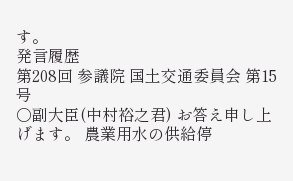す。
発言履歴
第208回 参議院 国土交通委員会 第15号
○副大臣(中村裕之君) お答え申し上げます。 農業用水の供給停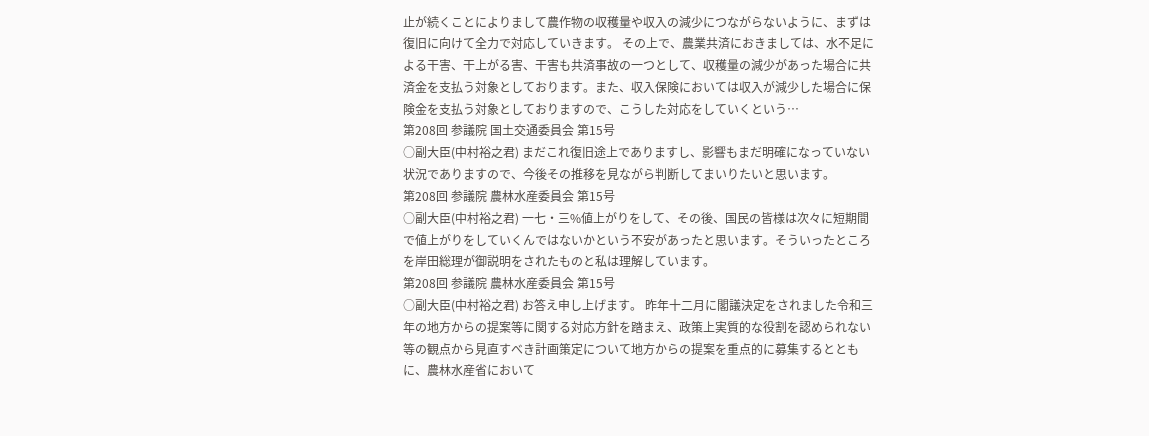止が続くことによりまして農作物の収穫量や収入の減少につながらないように、まずは復旧に向けて全力で対応していきます。 その上で、農業共済におきましては、水不足による干害、干上がる害、干害も共済事故の一つとして、収穫量の減少があった場合に共済金を支払う対象としております。また、収入保険においては収入が減少した場合に保険金を支払う対象としておりますので、こうした対応をしていくという…
第208回 参議院 国土交通委員会 第15号
○副大臣(中村裕之君) まだこれ復旧途上でありますし、影響もまだ明確になっていない状況でありますので、今後その推移を見ながら判断してまいりたいと思います。
第208回 参議院 農林水産委員会 第15号
○副大臣(中村裕之君) 一七・三%値上がりをして、その後、国民の皆様は次々に短期間で値上がりをしていくんではないかという不安があったと思います。そういったところを岸田総理が御説明をされたものと私は理解しています。
第208回 参議院 農林水産委員会 第15号
○副大臣(中村裕之君) お答え申し上げます。 昨年十二月に閣議決定をされました令和三年の地方からの提案等に関する対応方針を踏まえ、政策上実質的な役割を認められない等の観点から見直すべき計画策定について地方からの提案を重点的に募集するとともに、農林水産省において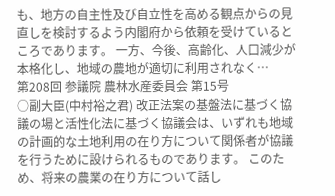も、地方の自主性及び自立性を高める観点からの見直しを検討するよう内閣府から依頼を受けているところであります。 一方、今後、高齢化、人口減少が本格化し、地域の農地が適切に利用されなく…
第208回 参議院 農林水産委員会 第15号
○副大臣(中村裕之君) 改正法案の基盤法に基づく協議の場と活性化法に基づく協議会は、いずれも地域の計画的な土地利用の在り方について関係者が協議を行うために設けられるものであります。 このため、将来の農業の在り方について話し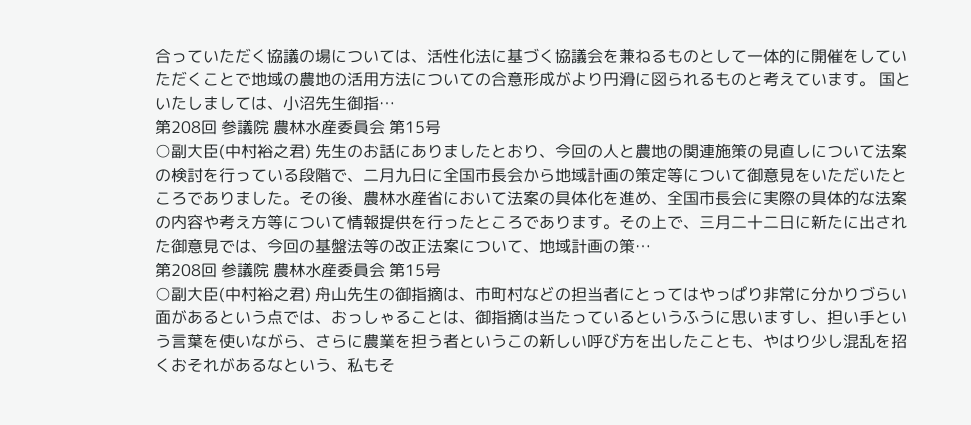合っていただく協議の場については、活性化法に基づく協議会を兼ねるものとして一体的に開催をしていただくことで地域の農地の活用方法についての合意形成がより円滑に図られるものと考えています。 国といたしましては、小沼先生御指…
第208回 参議院 農林水産委員会 第15号
○副大臣(中村裕之君) 先生のお話にありましたとおり、今回の人と農地の関連施策の見直しについて法案の検討を行っている段階で、二月九日に全国市長会から地域計画の策定等について御意見をいただいたところでありました。その後、農林水産省において法案の具体化を進め、全国市長会に実際の具体的な法案の内容や考え方等について情報提供を行ったところであります。その上で、三月二十二日に新たに出された御意見では、今回の基盤法等の改正法案について、地域計画の策…
第208回 参議院 農林水産委員会 第15号
○副大臣(中村裕之君) 舟山先生の御指摘は、市町村などの担当者にとってはやっぱり非常に分かりづらい面があるという点では、おっしゃることは、御指摘は当たっているというふうに思いますし、担い手という言葉を使いながら、さらに農業を担う者というこの新しい呼び方を出したことも、やはり少し混乱を招くおそれがあるなという、私もそ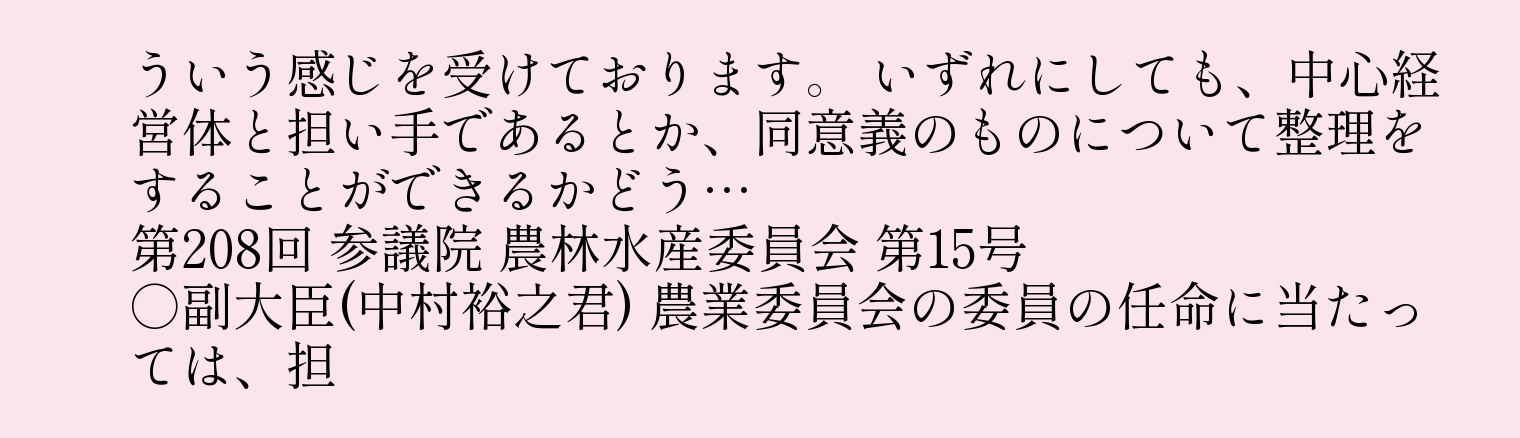ういう感じを受けております。 いずれにしても、中心経営体と担い手であるとか、同意義のものについて整理をすることができるかどう…
第208回 参議院 農林水産委員会 第15号
○副大臣(中村裕之君) 農業委員会の委員の任命に当たっては、担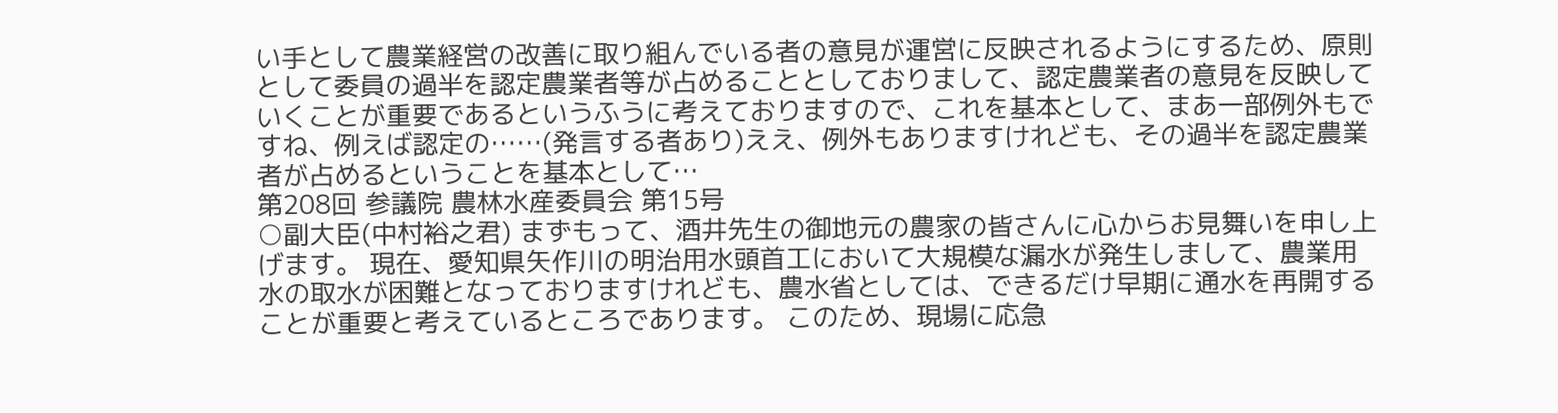い手として農業経営の改善に取り組んでいる者の意見が運営に反映されるようにするため、原則として委員の過半を認定農業者等が占めることとしておりまして、認定農業者の意見を反映していくことが重要であるというふうに考えておりますので、これを基本として、まあ一部例外もですね、例えば認定の……(発言する者あり)ええ、例外もありますけれども、その過半を認定農業者が占めるということを基本として…
第208回 参議院 農林水産委員会 第15号
○副大臣(中村裕之君) まずもって、酒井先生の御地元の農家の皆さんに心からお見舞いを申し上げます。 現在、愛知県矢作川の明治用水頭首工において大規模な漏水が発生しまして、農業用水の取水が困難となっておりますけれども、農水省としては、できるだけ早期に通水を再開することが重要と考えているところであります。 このため、現場に応急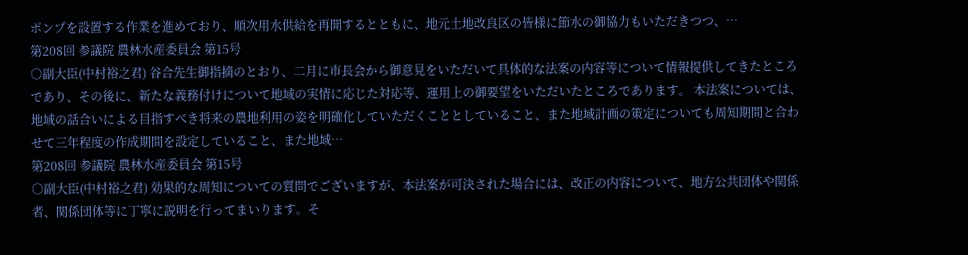ポンプを設置する作業を進めており、順次用水供給を再開するとともに、地元土地改良区の皆様に節水の御協力もいただきつつ、…
第208回 参議院 農林水産委員会 第15号
○副大臣(中村裕之君) 谷合先生御指摘のとおり、二月に市長会から御意見をいただいて具体的な法案の内容等について情報提供してきたところであり、その後に、新たな義務付けについて地域の実情に応じた対応等、運用上の御要望をいただいたところであります。 本法案については、地域の話合いによる目指すべき将来の農地利用の姿を明確化していただくこととしていること、また地域計画の策定についても周知期間と合わせて三年程度の作成期間を設定していること、また地域…
第208回 参議院 農林水産委員会 第15号
○副大臣(中村裕之君) 効果的な周知についての質問でございますが、本法案が可決された場合には、改正の内容について、地方公共団体や関係者、関係団体等に丁寧に説明を行ってまいります。そ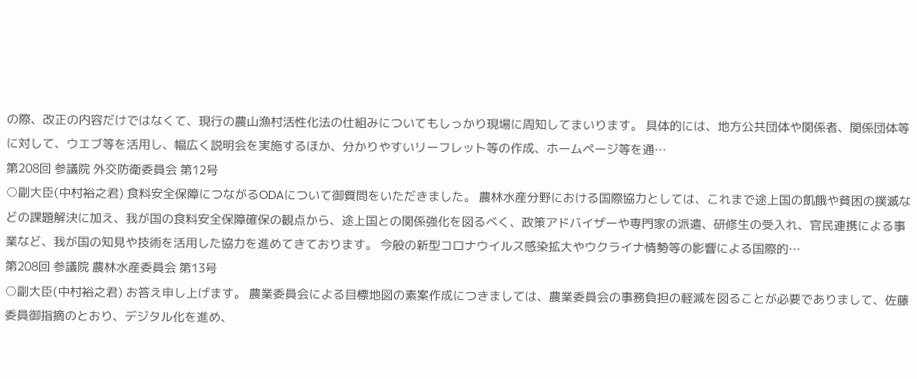の際、改正の内容だけではなくて、現行の農山漁村活性化法の仕組みについてもしっかり現場に周知してまいります。 具体的には、地方公共団体や関係者、関係団体等に対して、ウエブ等を活用し、幅広く説明会を実施するほか、分かりやすいリーフレット等の作成、ホームページ等を通…
第208回 参議院 外交防衛委員会 第12号
○副大臣(中村裕之君) 食料安全保障につながるODAについて御質問をいただきました。 農林水産分野における国際協力としては、これまで途上国の飢餓や貧困の撲滅などの課題解決に加え、我が国の食料安全保障確保の観点から、途上国との関係強化を図るべく、政策アドバイザーや専門家の派遣、研修生の受入れ、官民連携による事業など、我が国の知見や技術を活用した協力を進めてきております。 今般の新型コロナウイルス感染拡大やウクライナ情勢等の影響による国際的…
第208回 参議院 農林水産委員会 第13号
○副大臣(中村裕之君) お答え申し上げます。 農業委員会による目標地図の素案作成につきましては、農業委員会の事務負担の軽減を図ることが必要でありまして、佐藤委員御指摘のとおり、デジタル化を進め、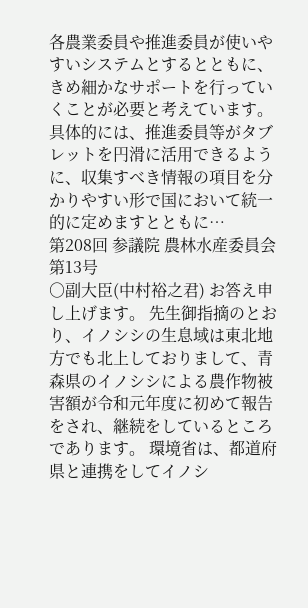各農業委員や推進委員が使いやすいシステムとするとともに、きめ細かなサポートを行っていくことが必要と考えています。 具体的には、推進委員等がタブレットを円滑に活用できるように、収集すべき情報の項目を分かりやすい形で国において統一的に定めますとともに…
第208回 参議院 農林水産委員会 第13号
○副大臣(中村裕之君) お答え申し上げます。 先生御指摘のとおり、イノシシの生息域は東北地方でも北上しておりまして、青森県のイノシシによる農作物被害額が令和元年度に初めて報告をされ、継続をしているところであります。 環境省は、都道府県と連携をしてイノシ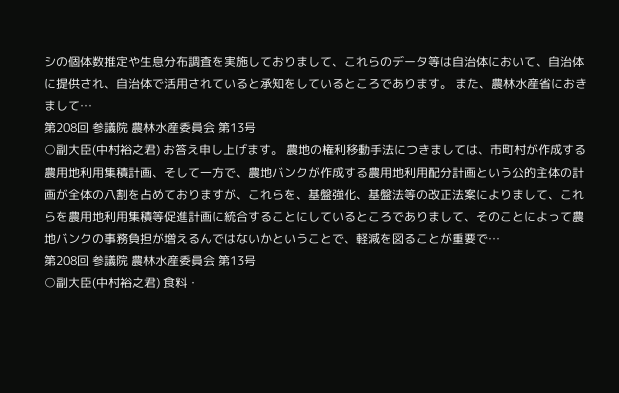シの個体数推定や生息分布調査を実施しておりまして、これらのデータ等は自治体において、自治体に提供され、自治体で活用されていると承知をしているところであります。 また、農林水産省におきまして…
第208回 参議院 農林水産委員会 第13号
○副大臣(中村裕之君) お答え申し上げます。 農地の権利移動手法につきましては、市町村が作成する農用地利用集積計画、そして一方で、農地バンクが作成する農用地利用配分計画という公的主体の計画が全体の八割を占めておりますが、これらを、基盤強化、基盤法等の改正法案によりまして、これらを農用地利用集積等促進計画に統合することにしているところでありまして、そのことによって農地バンクの事務負担が増えるんではないかということで、軽減を図ることが重要で…
第208回 参議院 農林水産委員会 第13号
○副大臣(中村裕之君) 食料・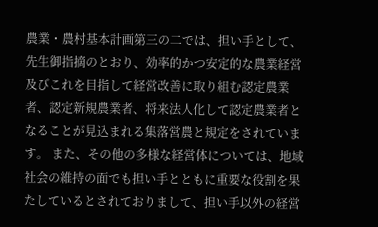農業・農村基本計画第三の二では、担い手として、先生御指摘のとおり、効率的かつ安定的な農業経営及びこれを目指して経営改善に取り組む認定農業者、認定新規農業者、将来法人化して認定農業者となることが見込まれる集落営農と規定をされています。 また、その他の多様な経営体については、地域社会の維持の面でも担い手とともに重要な役割を果たしているとされておりまして、担い手以外の経営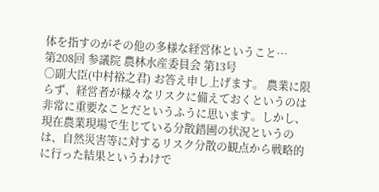体を指すのがその他の多様な経営体ということ…
第208回 参議院 農林水産委員会 第13号
○副大臣(中村裕之君) お答え申し上げます。 農業に限らず、経営者が様々なリスクに備えておくというのは非常に重要なことだというふうに思います。しかし、現在農業現場で生じている分散錯圃の状況というのは、自然災害等に対するリスク分散の観点から戦略的に行った結果というわけで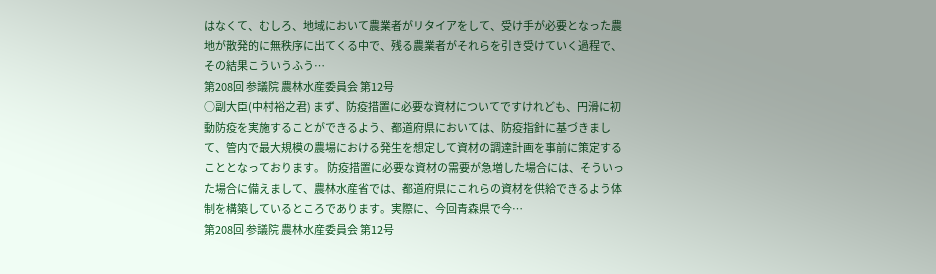はなくて、むしろ、地域において農業者がリタイアをして、受け手が必要となった農地が散発的に無秩序に出てくる中で、残る農業者がそれらを引き受けていく過程で、その結果こういうふう…
第208回 参議院 農林水産委員会 第12号
○副大臣(中村裕之君) まず、防疫措置に必要な資材についてですけれども、円滑に初動防疫を実施することができるよう、都道府県においては、防疫指針に基づきまして、管内で最大規模の農場における発生を想定して資材の調達計画を事前に策定することとなっております。 防疫措置に必要な資材の需要が急増した場合には、そういった場合に備えまして、農林水産省では、都道府県にこれらの資材を供給できるよう体制を構築しているところであります。実際に、今回青森県で今…
第208回 参議院 農林水産委員会 第12号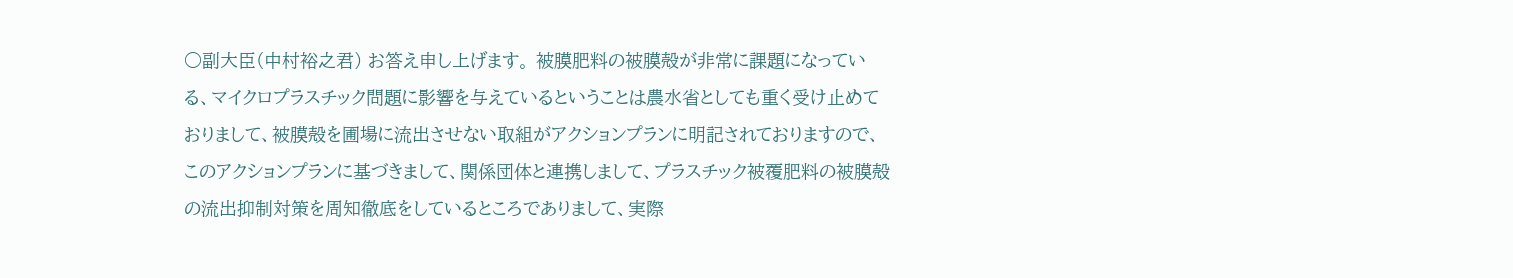○副大臣(中村裕之君) お答え申し上げます。 被膜肥料の被膜殻が非常に課題になっている、マイクロプラスチック問題に影響を与えているということは農水省としても重く受け止めておりまして、被膜殻を圃場に流出させない取組がアクションプランに明記されておりますので、このアクションプランに基づきまして、関係団体と連携しまして、プラスチック被覆肥料の被膜殻の流出抑制対策を周知徹底をしているところでありまして、実際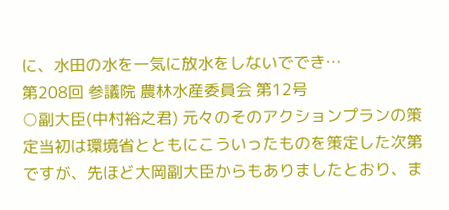に、水田の水を一気に放水をしないででき…
第208回 参議院 農林水産委員会 第12号
○副大臣(中村裕之君) 元々のそのアクションプランの策定当初は環境省とともにこういったものを策定した次第ですが、先ほど大岡副大臣からもありましたとおり、ま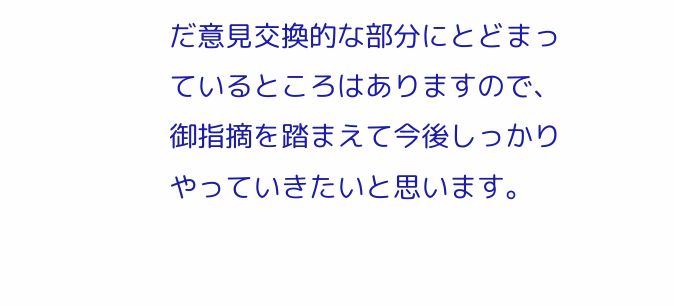だ意見交換的な部分にとどまっているところはありますので、御指摘を踏まえて今後しっかりやっていきたいと思います。